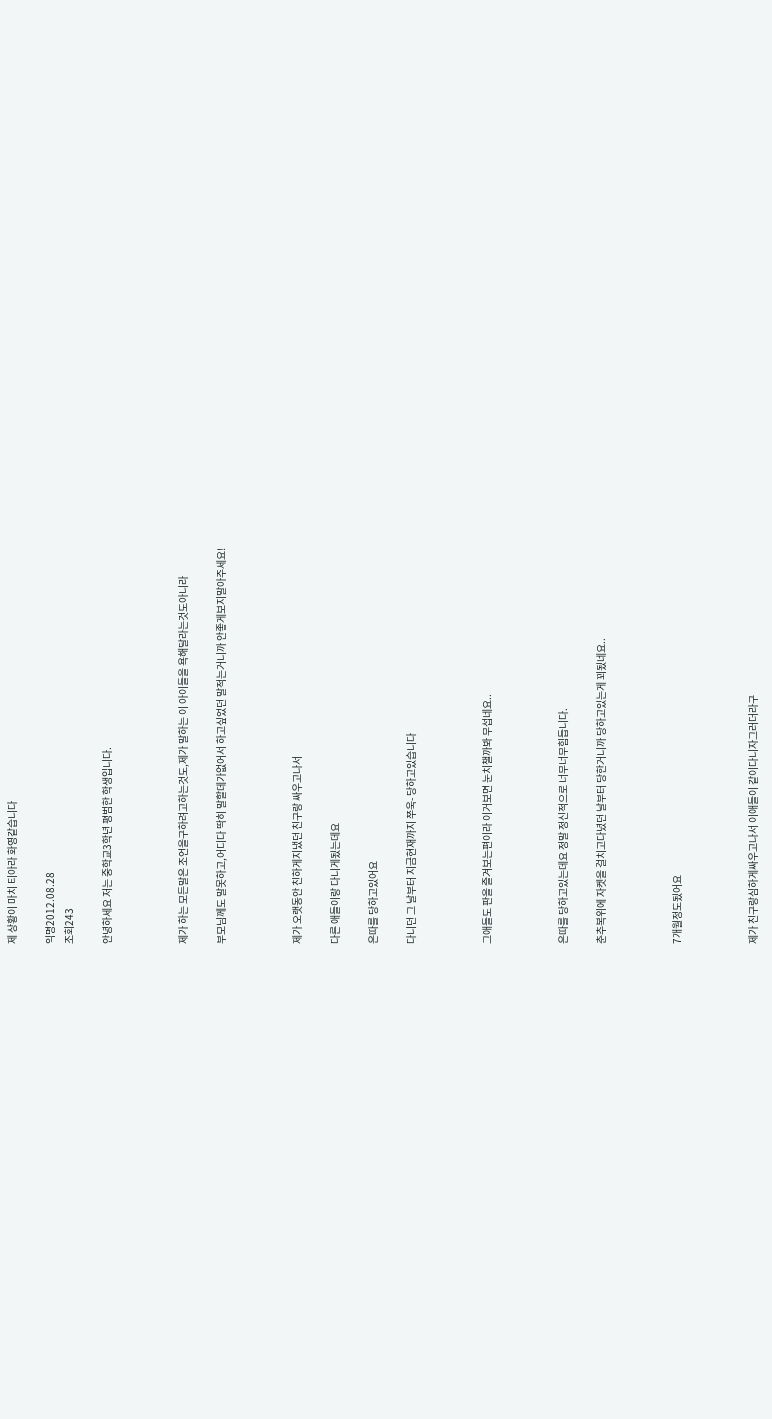제 상황이 마치 티아라 화영같습니다

익명2012.08.28
조회243

안녕하세요 저는 중학교3학년 평범한 학생입니다.



제가 하는 모든말은 조언을구하려고하는것도,제가 말하는 이 아이들을 욕해달라는것도아니라

부모님께도 말못하고,어디다 딱히 말할데가없어서 하고싶었던 말적는거니까 안좋게보지말아주세요!



제가 오랫동안 친하게지냈던 친구랑 싸우고나서

다른 애들이랑 다니게됬는데요

은따를 당하고있어요

다니던 그 날부터 지금현재까지 쭈욱- 당하고있습니다



그애들도 판을 즐겨보는편이라 이거보면 눈치챌까봐 무섭네요..



은따를 당하고있는데요 정말 정신적으로 너무너무힘듭니다.

춘추복위에 자켓을 걸치고다녔던 날부터 당한거니까 당하고있는게 꾀됬네요..



7개월정도됬어요



제가 친구랑심하게싸우고나서 이애들이 같이다니자그러더라구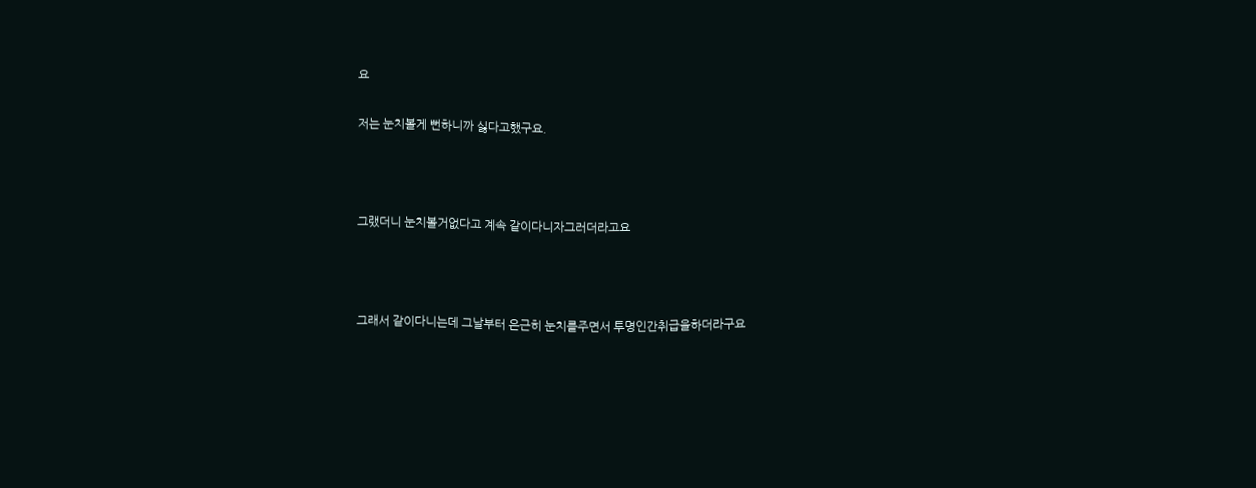요

저는 눈치볼게 뻔하니까 싫다고했구요.



그랬더니 눈치볼거없다고 계속 같이다니자그러더라고요



그래서 같이다니는데 그날부터 은근히 눈치를주면서 투명인간취급을하더라구요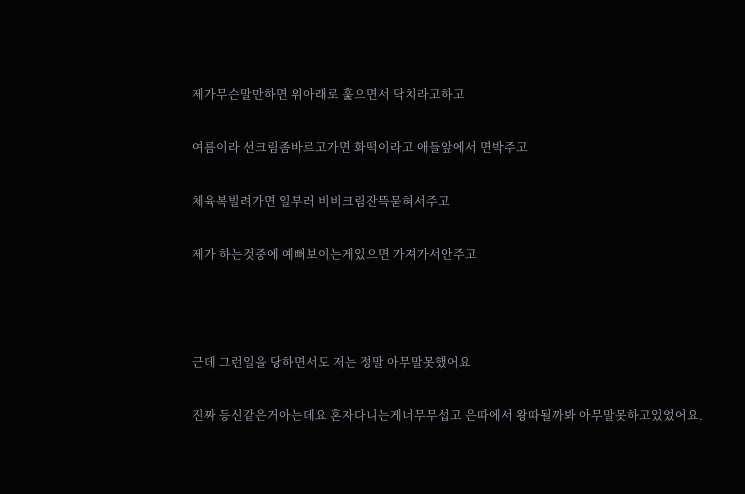제가무슨말만하면 위아래로 훑으면서 닥치라고하고

여름이라 선크림좀바르고가면 화떡이라고 애들앞에서 면박주고

체육복빌려가면 일부러 비비크림잔뜩묻혀서주고

제가 하는것중에 예뻐보이는게있으면 가져가서안주고



근데 그런일을 당하면서도 저는 정말 아무말못했어요

진짜 등신같은거아는데요 혼자다니는게너무무섭고 은따에서 왕따될까봐 아무말못하고있었어요.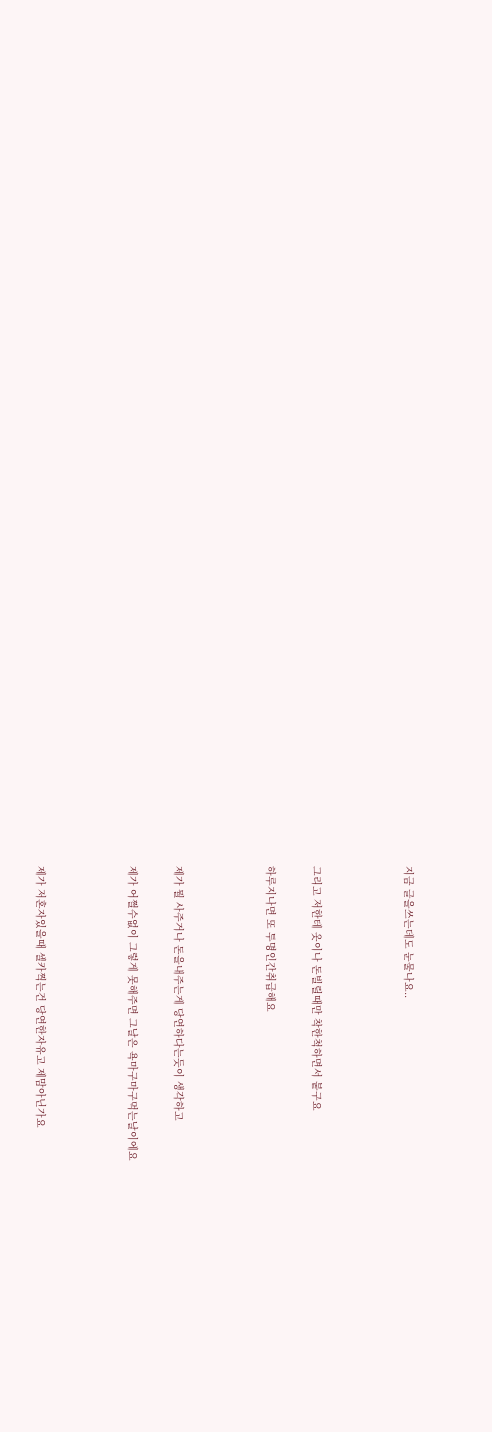지금 글을쓰는데도 눈물나요..



그리고 저한테 옷이나 돈빌릴때만 착한척하면서 붙구요

하루지나면 또 투명인간취급해요



제가 뭘 사주거나 돈을내주는게 당연하다는듯이 생각하고

제가 어쩔수없이 그렇게 못해주면 그날은 욕마구마구먹는날이에요



제가 저혼자있을때 셀카찍는건 당연한자유고 제맘아닌가요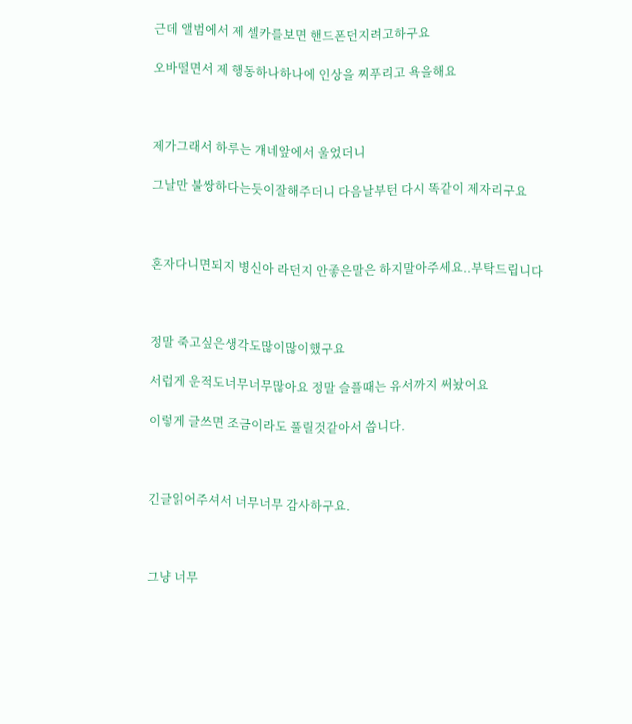근데 앨범에서 제 셀카를보면 핸드폰던지려고하구요

오바떨면서 제 행동하나하나에 인상을 찌푸리고 욕을해요



제가그래서 하루는 걔네앞에서 울었더니

그날만 불쌍하다는듯이잘해주더니 다음날부턴 다시 똑같이 제자리구요



혼자다니면되지 병신아 라던지 안좋은말은 하지말아주세요..부탁드립니다



정말 죽고싶은생각도많이많이했구요

서럽게 운적도너무너무많아요 정말 슬플때는 유서까지 써놨어요

이렇게 글쓰면 조금이라도 풀릴것같아서 씁니다.



긴글읽어주셔서 너무너무 감사하구요.



그냥 너무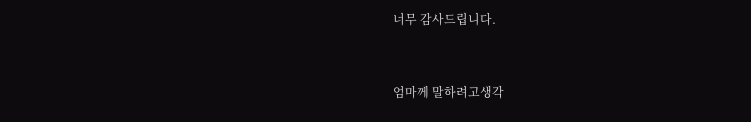너무 감사드립니다.



엄마께 말하려고생각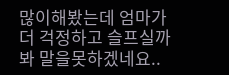많이해봤는데 엄마가 더 걱정하고 슬프실까봐 말을못하겠네요..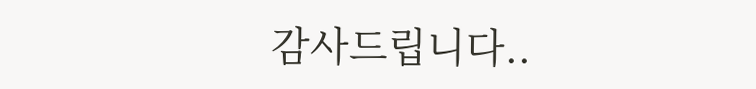감사드립니다..